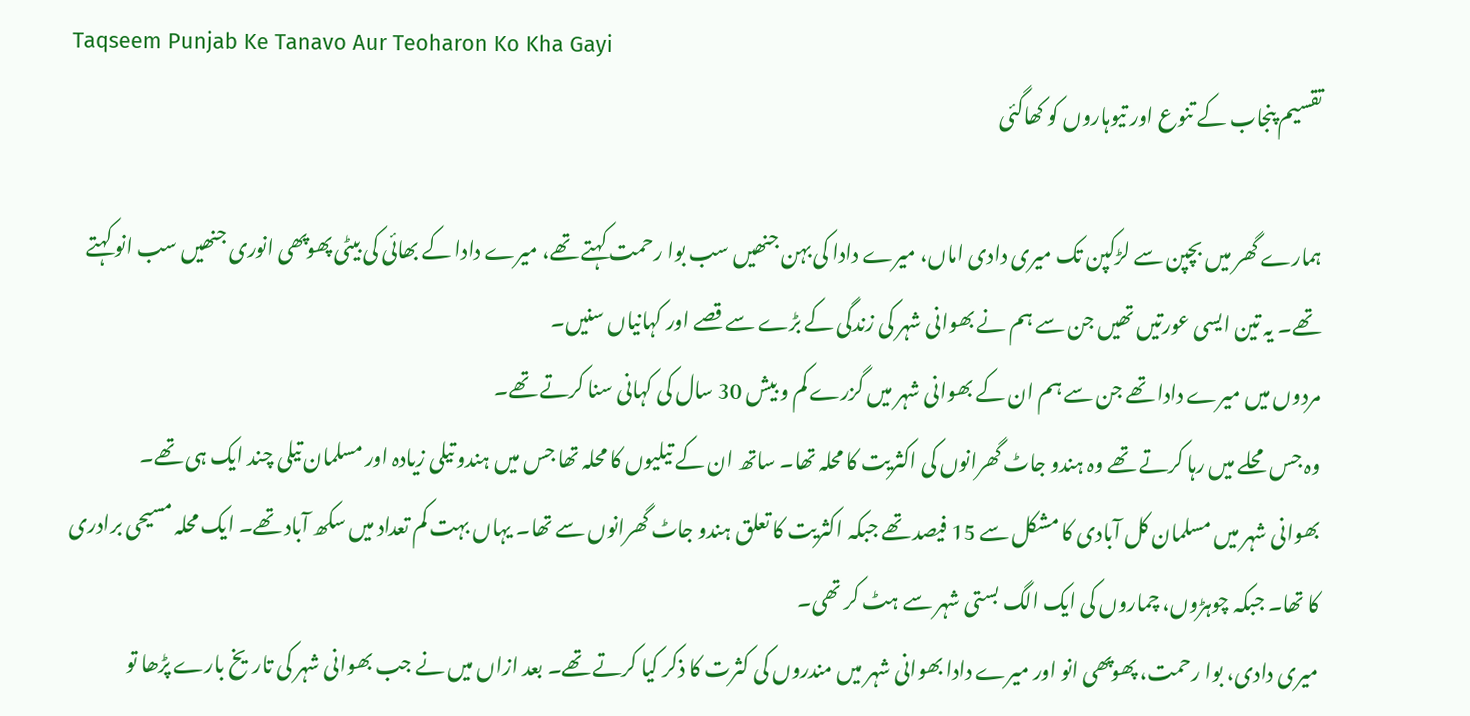Taqseem Punjab Ke Tanavo Aur Teoharon Ko Kha Gayi
تقسیم پنجاب کے تنوع اور تیوہاروں کو کھاگئی

ہمارے گھر میں بچپن سے لڑکپن تک میری دادی اماں، میرے دادا کی بہن جنھیں سب بوا رحمت کہتے تھے، میرے دادا کے بھائی کی بیٹی پھوپھی انوری جنھیں سب انو کہتے تھے۔ یہ تین ایسی عورتیں تھیں جن سے ہم نے بھوانی شہر کی زندگی کے بڑے سے قصے اور کہانیاں سنیں۔
مردوں میں میرے دادا تھے جن سے ہم ان کے بھوانی شہر میں گزرے کم و بیش 30 سال کی کہانی سنا کرتے تھے۔
وہ جس محلے میں رہا کرتے تھے وہ ہندو جاٹ گھرانوں کی اکثریت کا محلہ تھا۔ ساتھ ان کے تیلیوں کا محلہ تھا جس میں ہندو تیلی زیادہ اور مسلمان تیلی چند ایک ہی تھے۔
بھوانی شہر میں مسلمان کل آبادی کا مشکل سے 15 فیصد تھے جبکہ اکثریت کا تعلق ہندو جاٹ گھرانوں سے تھا۔ یہاں بہت کم تعداد میں سکھ آباد تھے۔ ایک محلہ مسیحی برادری کا تھا۔ جبکہ چوہڑوں، چماروں کی ایک الگ بستی شہر سے ہٹ کر تھی۔
میری دادی، بوا رحمت، پھوپھی انو اور میرے دادا بھوانی شہر میں مندروں کی کثرت کا ذکر کیا کرتے تھے۔ بعد ازاں میں نے جب بھوانی شہر کی تاریخ بارے پڑھا تو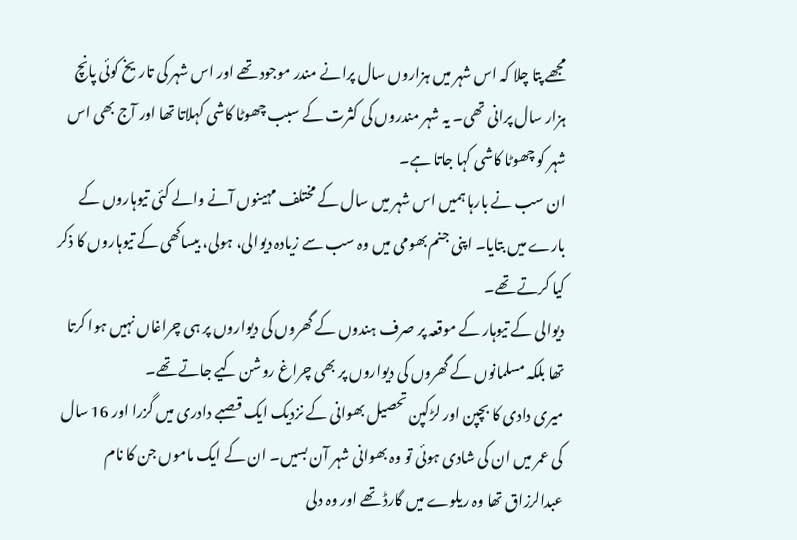مجھے پتا چلا کہ اس شہر میں ہزاروں سال پرانے مندر موجود تھے اور اس شہر کی تاریخ کوئی پانچ ہزار سال پرانی تھی۔ یہ شہر مندروں کی کثرت کے سبب چھوٹا کاشی کہلاتا تھا اور آج بھی اس شہر کو چھوٹا کاشی کہا جاتا ہے۔
ان سب نے بارہا ہمیں اس شہر میں سال کے مختلف مہینوں آنے والے کئی تیوہاروں کے بارے میں بتایا۔ اپنی جنم بھومی میں وہ سب سے زیادہ دیوالی، ہولی، بیساکھی کے تیوہاروں کا ذکر کیا کرتے تھے۔
دیوالی کے تیوہار کے موقعہ پر صرف ہندوں کے گھروں کی دیواروں پر ہی چراغاں نہیں ہوا کرتا تھا بلکہ مسلمانوں کے گھروں کی دیواروں پر بھی چراغ روشن کیے جاتے تھے۔
میری دادی کا بچپن اور لڑکپن تحصیل بھوانی کے نزدیک ایک قصبے دادری میں گزرا اور 16 سال کی عمر میں ان کی شادی ہوئی تو وہ بھوانی شہر آن بسیں۔ ان کے ایک ماموں جن کا نام عبدالرزاق تھا وہ ریلوے میں گارڈ تھے اور وہ دلی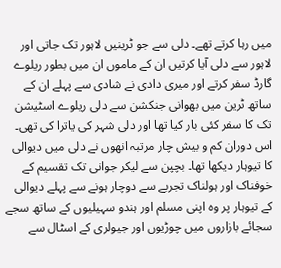میں رہا کرتے تھے۔ دلی سے جو ٹرینیں لاہور تک جاتی اور لاہور سے دلی آیا کرتیں ان کے ماموں ان میں بطور ریلوے گارڈ سفر کرتے اور میری دادی نے شادی سے پہلے ان کے ساتھ ٹرین میں بھوانی جنکشن سے دلی ریلوے اسٹیشن تک کا سفر کئی بار کیا تھا اور دلی شہر کی یاترا کی تھی۔ اس دوران کم و بیش چار مرتبہ انھوں نے دلی میں دیوالی کا تیوہار دیکھا تھا۔ بچپن سے لیکر جوانی تک تقسیم کے خوفناک اور ہولناک تجربے سے دوچار ہونے سے پہلے دیوالی کے تیوہار پر وہ اپنی مسلم اور ہندو سہیلیوں کے ساتھ سجے سجائے بازاروں میں چوڑیوں اور جیولری کے اسٹال سے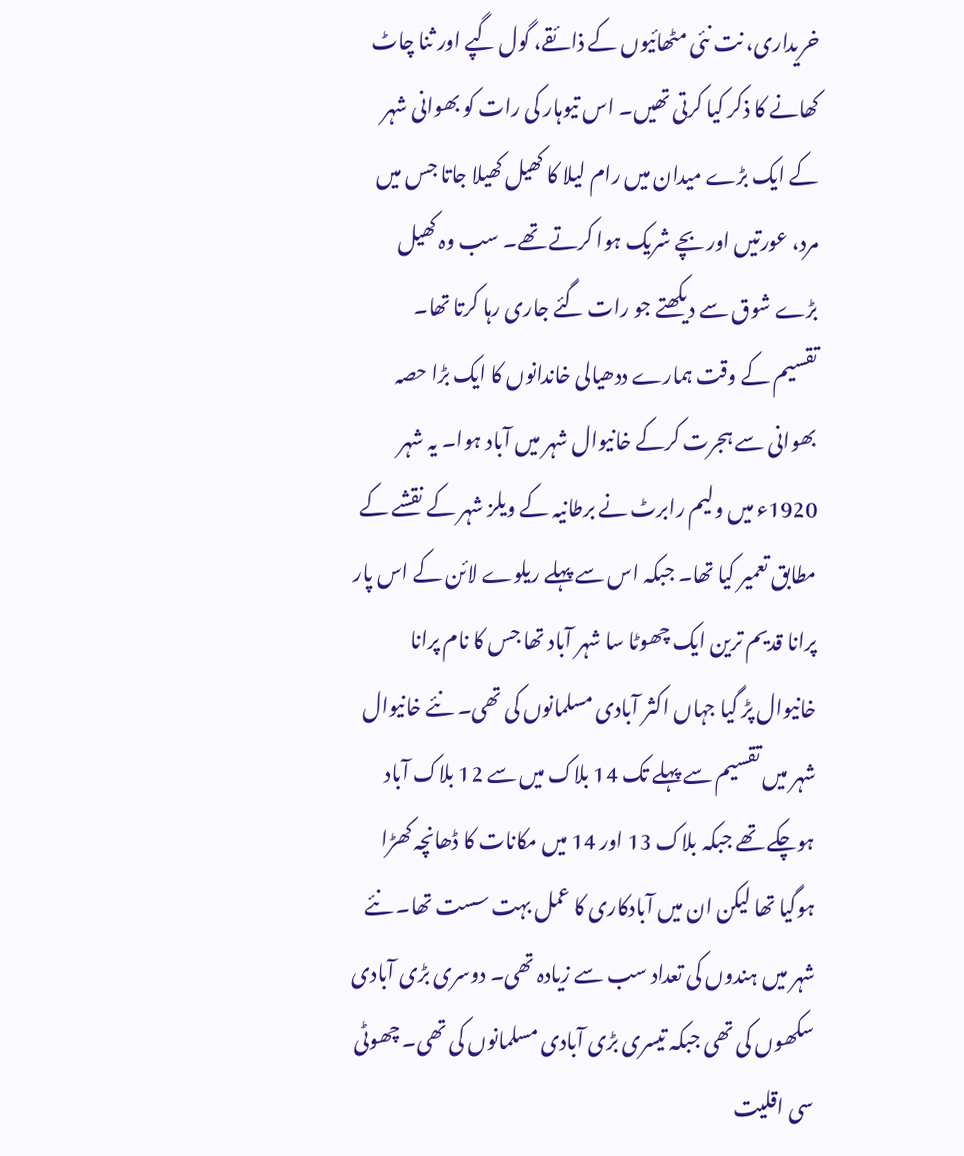خریداری، نت نئی مٹھائیوں کے ذائقے، گول گپے اور ثنا چاٹ کھانے کا ذکر کیا کرتی تھیں۔ اس تیوہار کی رات کو بھوانی شہر کے ایک بڑے میدان میں رام لیلا کا کھیل کھیلا جاتا جس میں مرد، عورتیں اور بچے شریک ہوا کرتے تھے۔ سب وہ کھیل بڑے شوق سے دیکھتے جو رات گئے جاری رہا کرتا تھا۔
تقسیم کے وقت ہمارے ددھیالی خاندانوں کا ایک بڑا حصہ بھوانی سے ہجرت کرکے خانیوال شہر میں آباد ہوا۔ یہ شہر 1920ء میں ولیم رابرٹ نے برطانیہ کے ویلز شہر کے نقشے کے مطابق تعمیر کیا تھا۔ جبکہ اس سے پہلے ریلوے لائن کے اس پار پرانا قدیم ترین ایک چھوٹا سا شہر آباد تھا جس کا نام پرانا خانیوال پڑ گیا جہاں اکثر آبادی مسلمانوں کی تھی۔ نئے خانیوال شہر میں تقسیم سے پہلے تک 14 بلاک میں سے 12 بلاک آباد ہوچکے تھے جبکہ بلاک 13 اور 14 میں مکانات کا ڈھانچہ کھڑا ہوگیا تھا لیکن ان میں آبادکاری کا عمل بہت سست تھا۔ نئے شہر میں ہندوں کی تعداد سب سے زیادہ تھی۔ دوسری بڑی آبادی سکھوں کی تھی جبکہ تیسری بڑی آبادی مسلمانوں کی تھی۔ چھوٹی سی اقلیت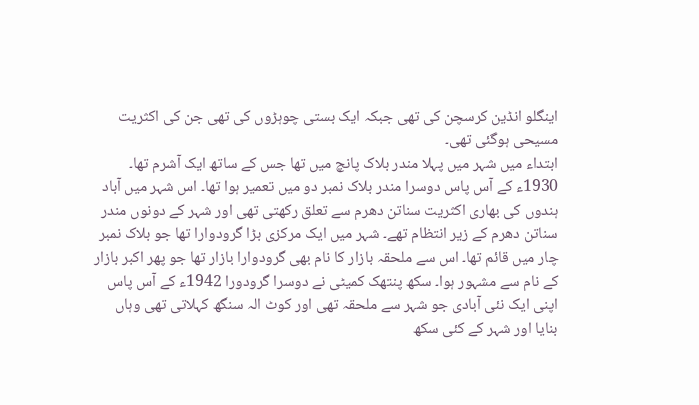اینگلو انڈین کرسچن کی تھی جبکہ ایک بستی چوہڑوں کی تھی جن کی اکثریت مسیحی ہوگئی تھی۔
ابتداء میں شہر میں پہلا مندر بلاک پانچ میں تھا جس کے ساتھ ایک آشرم تھا۔ 1930ء کے آس پاس دوسرا مندر بلاک نمبر دو میں تعمیر ہوا تھا۔ اس شہر میں آباد ہندوں کی بھاری اکثریت سناتن دھرم سے تعلق رکھتی تھی اور شہر کے دونوں مندر سناتن دھرم کے زیر انتظام تھے۔ شہر میں ایک مرکزی بڑا گرودوارا تھا جو بلاک نمبر چار میں قائم تھا۔ اس سے ملحقہ بازار کا نام بھی گرودوارا بازار تھا جو پھر اکبر بازار کے نام سے مشہور ہوا۔ سکھ پنتھک کمیٹی نے دوسرا گرودورا 1942ء کے آس پاس اپنی ایک نئی آبادی جو شہر سے ملحقہ تھی اور کوٹ الہ سنگھ کہلاتی تھی وہاں بنایا اور شہر کے کئی سکھ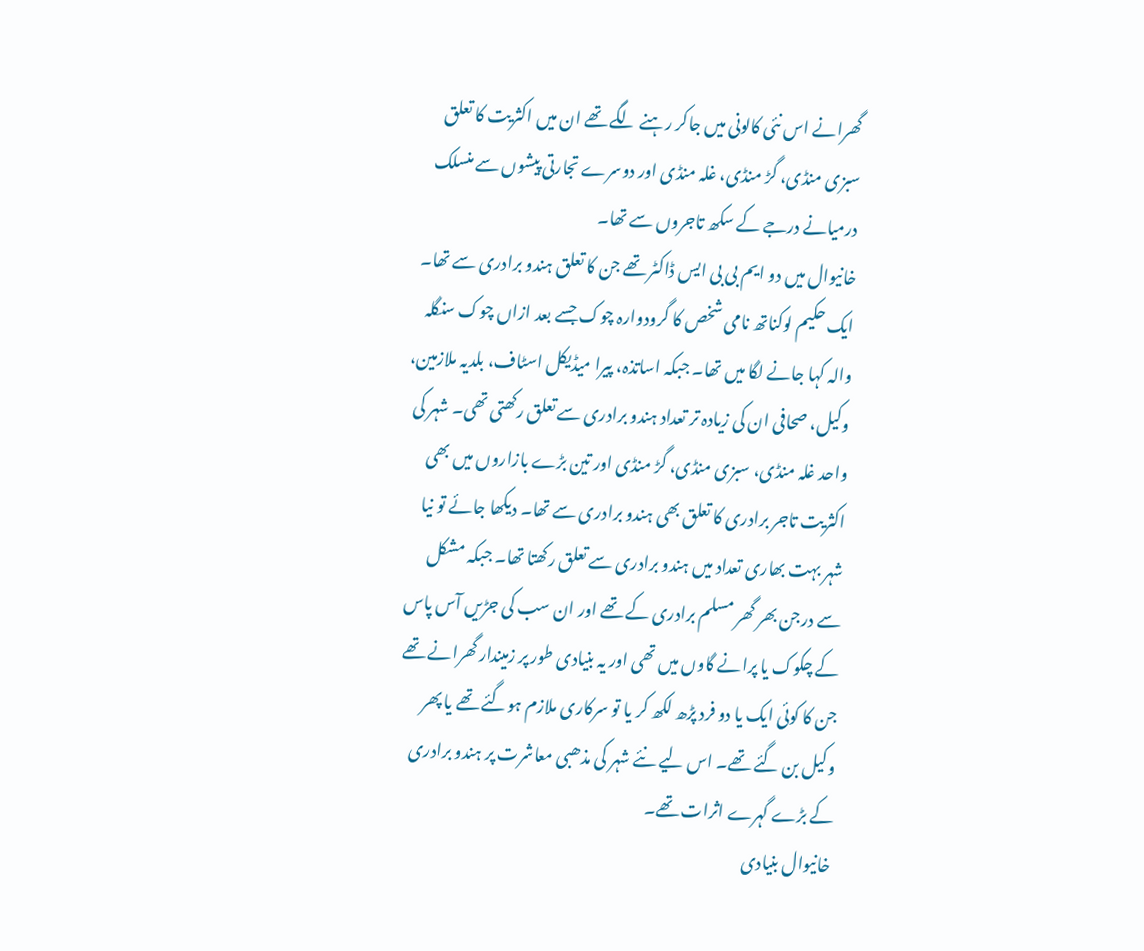گھرانے اس نئی کالونی میں جاکر رہنے لگے تھے ان میں اکثریت کا تعلق سبزی منڈی، گڑ منڈی، غلہ منڈی اور دوسرے تجارتی پیشوں سے منسلک درمیانے درجے کے سکھ تاجروں سے تھا۔
خانیوال میں دو ایم بی بی ایس ڈاکٹر تھے جن کا تعلق ہندو برادری سے تھا۔ ایک حکیم لوکناتھ نامی شخص کا گرودوارہ چوک جسے بعد ازاں چوک سنگلہ والہ کہا جانے لگا میں تھا۔ جبکہ اساتذہ، پیرا میڈیکل اسٹاف، بلدیہ ملازمین، وکیل، صحافی ان کی زیادہ تر تعداد ہندو برادری سے تعلق رکھتی تھی۔ شہر کی واحد غلہ منڈی، سبزی منڈی، گڑ منڈی اور تین بڑے بازاروں میں بھی اکثریت تاجر برادری کا تعلق بھی ہندو برادری سے تھا۔ دیکھا جائے تو نیا شہر بہت بھاری تعداد میں ہندو برادری سے تعلق رکھتا تھا۔ جبکہ مشکل سے درجن بھر گھر مسلم برادری کے تھے اور ان سب کی جڑیں آس پاس کے چکوک یا پرانے گاوں میں تھی اور یہ بنیادی طور پر زمیندار گھرانے تھے جن کا کوئی ایک یا دو فرد پڑھ لکھ کر یا تو سرکاری ملازم ہوگئے تھے یا پھر وکیل بن گئے تھے۔ اس لیے نئے شہر کی مذھبی معاشرت پر ہندو برادری کے بڑے گہرے اثرات تھے۔
خانیوال بنیادی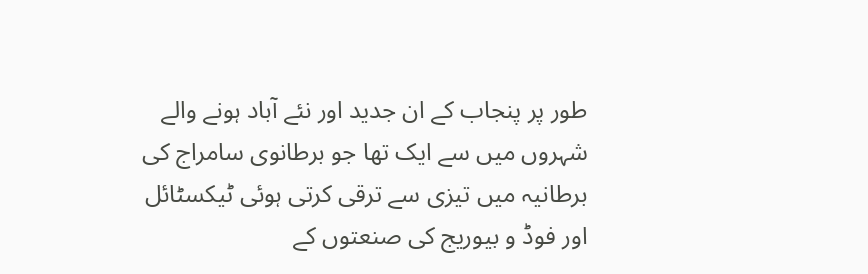طور پر پنجاب کے ان جدید اور نئے آباد ہونے والے شہروں میں سے ایک تھا جو برطانوی سامراج کی برطانیہ میں تیزی سے ترقی کرتی ہوئی ٹیکسٹائل اور فوڈ و بیوریج کی صنعتوں کے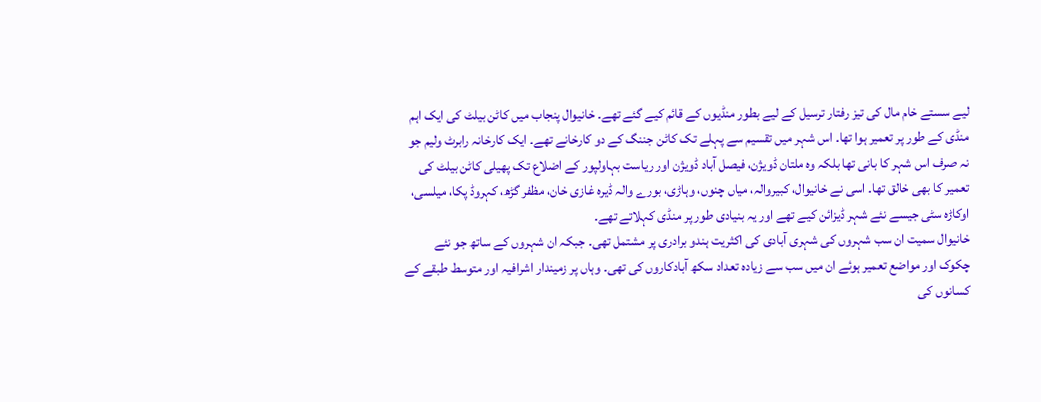لیے سستے خام مال کی تیز رفتار ترسیل کے لیے بطور منڈیوں کے قائم کیے گئے تھے۔ خانیوال پنجاب میں کاٹن بیلٹ کی ایک اہم منڈی کے طور پر تعمیر ہوا تھا۔ اس شہر میں تقسیم سے پہلے تک کاٹن جننگ کے دو کارخانے تھے۔ ایک کارخانہ رابرٹ ولیم جو نہ صرف اس شہر کا بانی تھا بلکہ وہ ملتان ڈویژن، فیصل آباد ڈویژن اور ریاست بہاولپور کے اضلاع تک پھیلی کاٹن بیلٹ کی تعمیر کا بھی خالق تھا۔ اسی نے خانیوال، کبیروالہ، میاں چنوں، وہاڑی، بورے والہ ڈیرہ غازی خان، مظفر گڑھ، کہروڈ پکا، میلسی، اوکاڑہ سٹی جیسے نئے شہر ڈیزائن کیے تھے اور یہ بنیادی طور پر منڈی کہلاتے تھے۔
خانیوال سمیت ان سب شہروں کی شہری آبادی کی اکثریت ہندو برادری پر مشتمل تھی۔ جبکہ ان شہروں کے ساتھ جو نئے چکوک اور مواضع تعمیر ہوئے ان میں سب سے زیادہ تعداد سکھ آبادکاروں کی تھی۔ وہاں پر زمیندار اشرافیہ اور متوسط طبقے کے کسانوں کی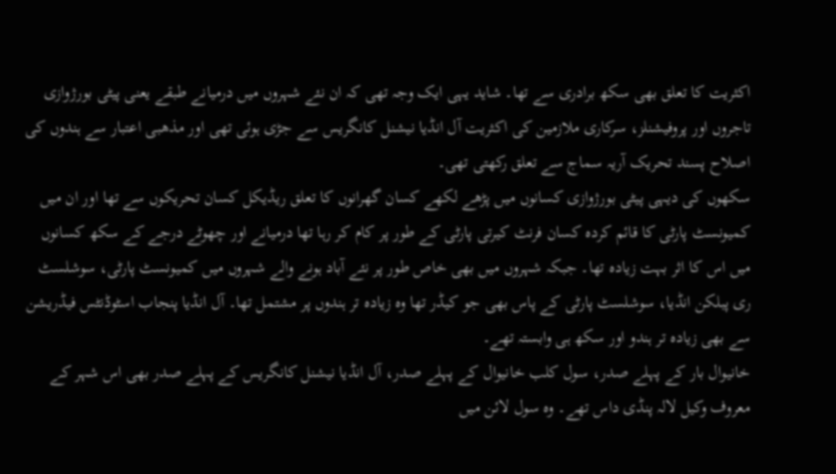اکثریت کا تعلق بھی سکھ برادری سے تھا۔ شاید یہی ایک وجہ تھی کہ ان نئے شہروں میں درمیانے طبقے یعنی پیٹی بورژوازی تاجروں اور پروفیشنلز، سرکاری ملازمین کی اکثریت آل انڈیا نیشنل کانگریس سے جڑی ہوئی تھی اور مذھبی اعتبار سے ہندوں کی اصلاح پسند تحریک آریہ سماج سے تعلق رکھتی تھی۔
سکھوں کی دیہی پیٹی بورژوازی کسانوں میں پڑھے لکھے کسان گھرانوں کا تعلق ریڈیکل کسان تحریکوں سے تھا اور ان میں کمیونسٹ پارٹی کا قائم کردہ کسان فرنٹ کیرتی پارٹی کے طور پر کام کر رہا تھا درمیانے اور چھوٹے درجے کے سکھ کسانوں میں اس کا اثر بہت زیادہ تھا۔ جبکہ شہروں میں بھی خاص طور پر نئے آباد ہونے والے شہروں میں کمیونسٹ پارٹی، سوشلسٹ ری پبلکن انڈیا، سوشلسٹ پارٹی کے پاس بھی جو کیڈر تھا وہ زیادہ تر ہندوں پر مشتمل تھا۔ آل انڈیا پنجاب اسٹوڈنٹس فیڈریشن سے بھی زیادہ تر ہندو اور سکھ ہی وابستہ تھے۔
خانیوال بار کے پہلے صدر، سول کلب خانیوال کے پہلے صدر، آل انڈیا نیشنل کانگریس کے پہلے صدر بھی اس شہر کے معروف وکیل لالہ پنڈی داس تھے۔ وہ سول لائن میں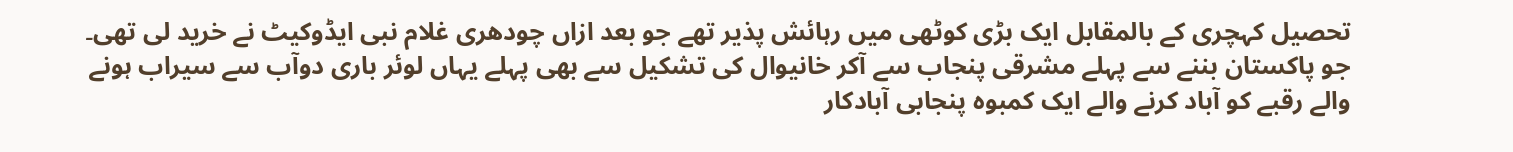تحصیل کہچری کے بالمقابل ایک بڑی کوٹھی میں رہائش پذیر تھے جو بعد ازاں چودھری غلام نبی ایڈوکیٹ نے خرید لی تھی۔ جو پاکستان بننے سے پہلے مشرقی پنجاب سے آکر خانیوال کی تشکیل سے بھی پہلے یہاں لوئر باری دوآب سے سیراب ہونے والے رقبے کو آباد کرنے والے ایک کمبوہ پنجابی آبادکار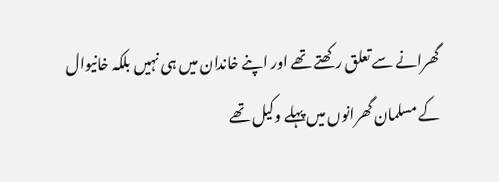گھرانے سے تعلق رکھتے تھے اور اپنے خاندان میں ہی نہیں بلکہ خانیوال کے مسلمان گھرانوں میں پہلے وکیل تھے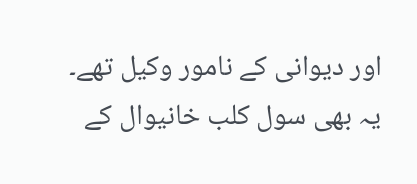اور دیوانی کے نامور وکیل تھے۔ یہ بھی سول کلب خانیوال کے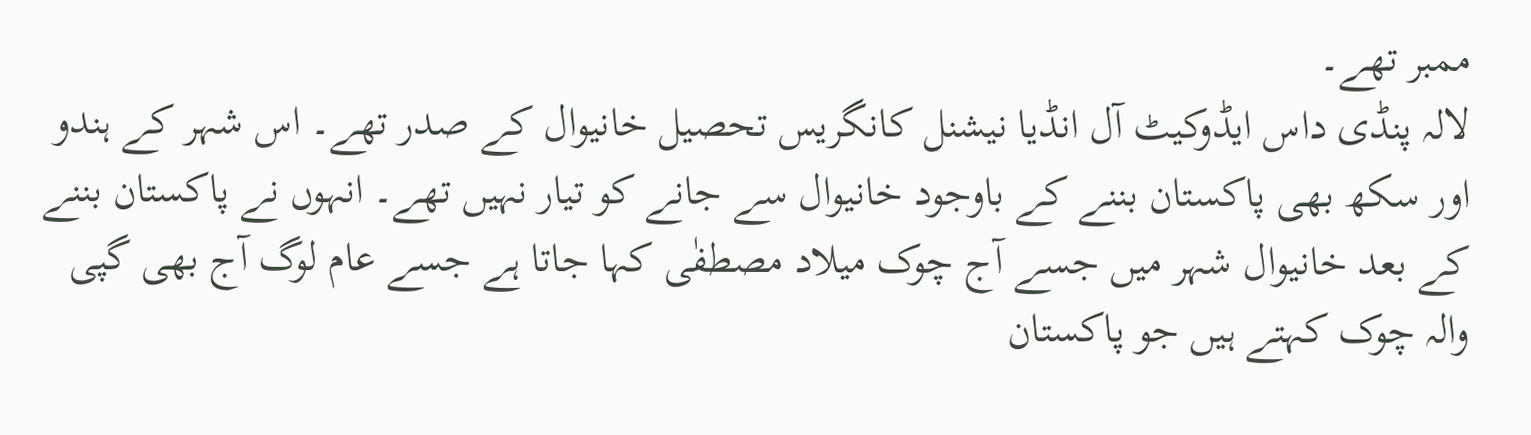ممبر تھے۔
لالہ پنڈی داس ایڈوکیٹ آل انڈیا نیشنل کانگریس تحصیل خانیوال کے صدر تھے۔ اس شہر کے ہندو اور سکھ بھی پاکستان بننے کے باوجود خانیوال سے جانے کو تیار نہیں تھے۔ انہوں نے پاکستان بننے کے بعد خانیوال شہر میں جسے آج چوک میلاد مصطفٰی کہا جاتا ہے جسے عام لوگ آج بھی گپی والہ چوک کہتے ہیں جو پاکستان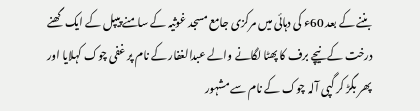بننے کے بعد 60ء کی دہائی میں مرکزی جامع مسجد غوثیہ کے سامنے پیپل کے ایک گھنے درخت کے نیچے برف کا پھٹا لگانے والے عبدالغفار کے نام پر غفی چوک کہلایا اور پھر بگڑ کر گپی آلہ چوک کے نام سے مشہور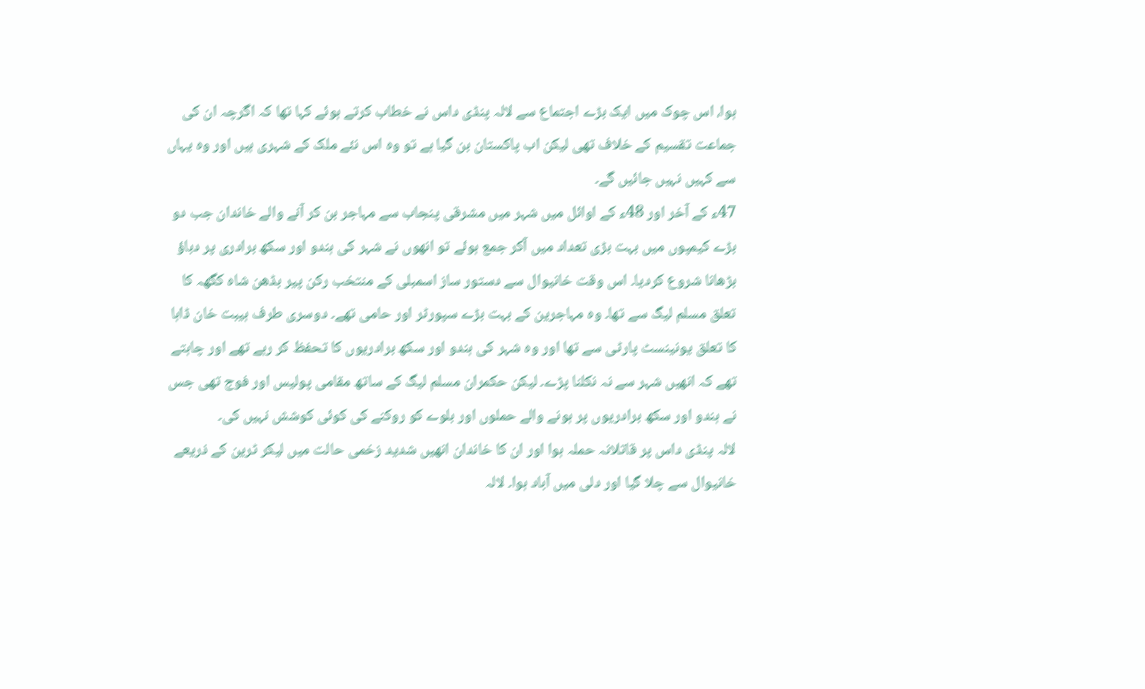ہوا، اس چوک میں ایک بڑے اجتماع سے لالہ پنڈی داس نے خطاب کرتے ہوئے کہا تھا کہ اگرچہ ان کی جماعت تقسیم کے خلاف تھی لیکن اب پاکستان بن گیا ہے تو وہ اس نئے ملک کے شہری ہیں اور وہ یہاں سے کہیں نہیں جائیں گے۔
47ء کے آخر اور 48ء کے اوائل میں شہر میں مشرقی پنجاب سے مہاجر بن کر آنے والے خاندان جب دو بڑے کیمپوں میں بہت بڑی تعداد میں آکر جمع ہوئے تو انھوں نے شہر کی ہندو اور سکھ برادری پر دباؤ بڑھانا شروع کردیا۔ اس وقت خانیوال سے دستور ساز اسمبلی کے منتخب رکن پیر بڈھن شاہ کگھہ کا تعلق مسلم لیگ سے تھا۔ وہ مہاجرین کے بہت بڑے سپورٹر اور حامی تھے۔ دوسری طرف ہیبت خان ڈاہا کا تعلق یونینسٹ پارٹی سے تھا اور وہ شہر کی ہندو اور سکھ برادریوں کا تحفظ کر رہے تھے اور چاہتے تھے کہ انھیں شہر سے نہ نکلنا پڑے۔ لیکن حکمران مسلم لیگ کے ساتھ مقامی پولیس اور فوج تھی جس نے ہندو اور سکھ برادریوں پر ہونے والے حملوں اور بلوے کو روکنے کی کوئی کوشش نہیں کی۔
لالہ پنڈی داس پر قاتلانہ حملہ ہوا اور ان کا خاندان انھیں شدید زخمی حالت میں لیکر ٹرین کے ذریعے خانیوال سے چلا گیا اور دلی میں آباد ہوا۔ لالہ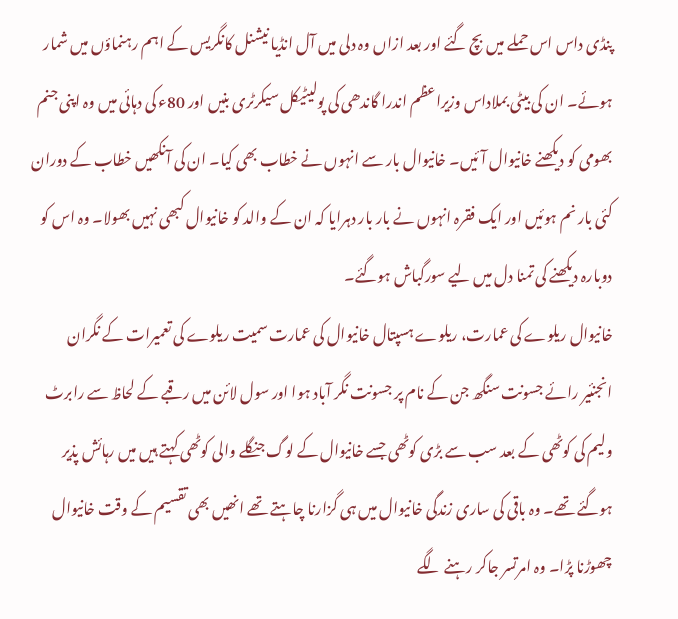پنڈی داس اس حملے میں بچ گئے اور بعد ازاں وہ دلی میں آل انڈیا نیشنل کانگریس کے اہم رہنماؤں میں شمار ہوئے۔ ان کی بیٹی بملاداس وزیراعظم اندرا گاندھی کی پولیٹیکل سیکرٹری بنیں اور 80ء کی دہائی میں وہ اپنی جنم بھومی کو دیکھنے خانیوال آئیں۔ خانیوال بار سے انہوں نے خطاب بھی کیا۔ ان کی آنکھیں خطاب کے دوران کئی بار نم ہوئیں اور ایک فقرہ انہوں نے بار بار دہرایا کہ ان کے والد کو خانیوال کبھی نہیں بھولا۔ وہ اس کو دوبارہ دیکھنے کی تمنا دل میں لیے سورگباش ہوگئے۔
خانیوال ریلوے کی عمارت، ریلوے ہسپتال خانیوال کی عمارت سمیت ریلوے کی تعمیرات کے نگران انجنئیر رائے جسونت سنگھ جن کے نام پر جسونت نگر آباد ہوا اور سول لائن میں رقبے کے لحاظ سے رابرٹ ولیم کی کوٹھی کے بعد سب سے بڑی کوٹھی جسے خانیوال کے لوگ جنگلے والی کوٹھی کہتے ہیں میں رہائش پذیر ہوگئے تھے۔ وہ باقی کی ساری زندگی خانیوال میں ہی گزارنا چاہتے تھے انھیں بھی تقسیم کے وقت خانیوال چھوڑنا پڑا۔ وہ امرتسر جاکر رہنے لگے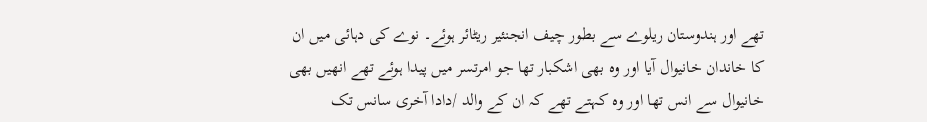تھے اور ہندوستان ریلوے سے بطور چیف انجنئیر ریٹائر ہوئے۔ نوے کی دہائی میں ان کا خاندان خانیوال آیا اور وہ بھی اشکبار تھا جو امرتسر میں پیدا ہوئے تھے انھیں بھی خانیوال سے انس تھا اور وہ کہتے تھے کہ ان کے والد /دادا آخری سانس تک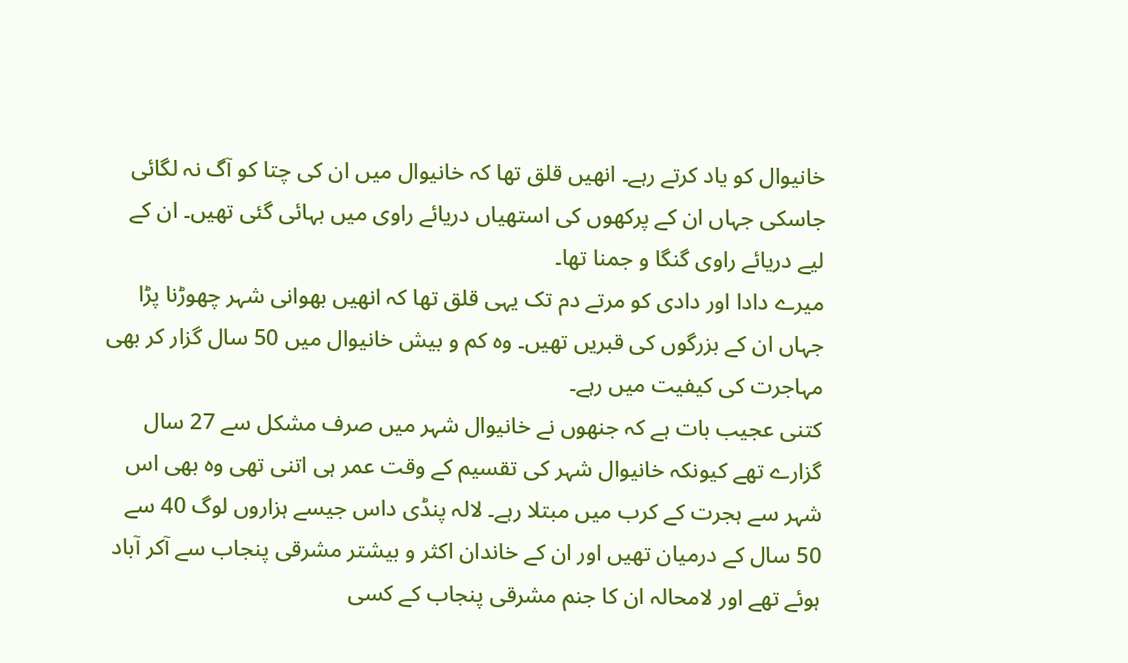خانیوال کو یاد کرتے رہے۔ انھیں قلق تھا کہ خانیوال میں ان کی چتا کو آگ نہ لگائی جاسکی جہاں ان کے پرکھوں کی استھیاں دریائے راوی میں بہائی گئی تھیں۔ ان کے لیے دریائے راوی گنگا و جمنا تھا۔
میرے دادا اور دادی کو مرتے دم تک یہی قلق تھا کہ انھیں بھوانی شہر چھوڑنا پڑا جہاں ان کے بزرگوں کی قبریں تھیں۔ وہ کم و بیش خانیوال میں 50 سال گزار کر بھی مہاجرت کی کیفیت میں رہے۔
کتنی عجیب بات ہے کہ جنھوں نے خانیوال شہر میں صرف مشکل سے 27 سال گزارے تھے کیونکہ خانیوال شہر کی تقسیم کے وقت عمر ہی اتنی تھی وہ بھی اس شہر سے ہجرت کے کرب میں مبتلا رہے۔ لالہ پنڈی داس جیسے ہزاروں لوگ 40 سے 50 سال کے درمیان تھیں اور ان کے خاندان اکثر و بیشتر مشرقی پنجاب سے آکر آباد ہوئے تھے اور لامحالہ ان کا جنم مشرقی پنجاب کے کسی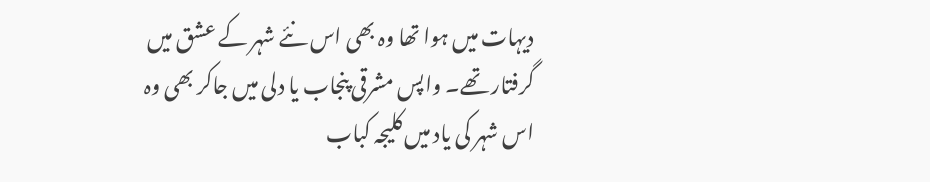دیہات میں ہوا تھا وہ بھی اس نئے شہر کے عشق میں گرفتار تھے۔ واپس مشرقی پنجاب یا دلی میں جاکر بھی وہ اس شہر کی یاد میں کلیجہ کباب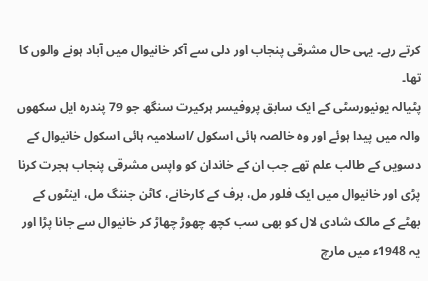کرتے رہے۔ یہی حال مشرقی پنجاب اور دلی سے آکر خانیوال میں آباد ہونے والوں کا تھا۔
پٹیالہ یونیورسٹی کے ایک سابق پروفیسر ہرکیرت سنگھ جو 79 پندرہ ایل سکھوں والہ میں پیدا ہوئے اور وہ خالصہ ہائی اسکول /اسلامیہ ہائی اسکول خانیوال کے دسویں کے طالب علم تھے جب ان کے خاندان کو واپس مشرقی پنجاب ہجرت کرنا پڑی اور خانیوال میں ایک فلور مل، برف کے کارخانے، کاٹن جننگ مل، اینٹوں کے بھٹے کے مالک شادی لال کو بھی سب کچھ چھوڑ چھاڑ کر خانیوال سے جانا پڑا اور یہ 1948ء میں مارچ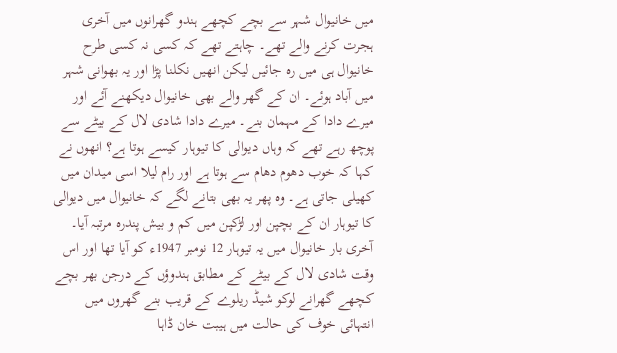میں خانیوال شہر سے بچے کچھے ہندو گھرانوں میں آخری ہجرت کرنے والے تھے۔ چاہتے تھے کہ کسی نہ کسی طرح خانیوال ہی میں رہ جائیں لیکن انھیں نکلنا پڑا اور یہ بھوانی شہر میں آباد ہوئے۔ ان کے گھر والے بھی خانیوال دیکھنے آئے اور میرے دادا کے مہمان بنے۔ میرے دادا شادی لال کے بیٹے سے پوچھ رہے تھے کہ وہاں دیوالی کا تیوہار کیسے ہوتا ہے؟ انھوں نے کہا کہ خوب دھوم دھام سے ہوتا ہے اور رام لیلا اسی میدان میں کھیلی جاتی ہے۔ وہ پھر یہ بھی بتانے لگے کہ خانیوال میں دیوالی کا تیوہار ان کے بچپن اور لڑکپن میں کم و بیش پندرہ مرتبہ آیا۔
آخری بار خانیوال میں یہ تیوہار 12 نومبر 1947ء کو آیا تھا اور اس وقت شادی لال کے بیٹے کے مطابق ہندوؤں کے درجن بھر بچے کچھے گھرانے لوکو شیڈ ریلوے کے قریب بنے گھروں میں انتہائی خوف کی حالت میں ہیبت خان ڈاہا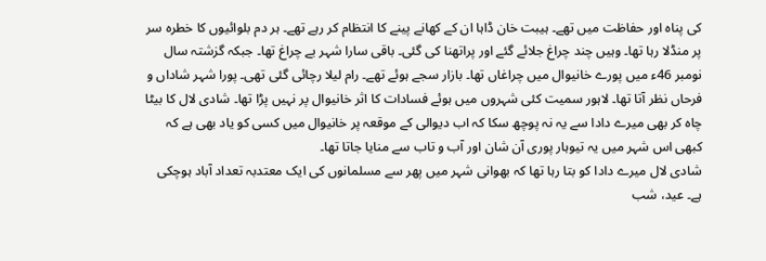کی پناہ اور حفاظت میں تھے۔ ہیبت خان ڈاہا ان کے کھانے پینے کا انتظام کر رہے تھے۔ ہر دم بلوائیوں کا خطرہ سر پر منڈلا رہا تھا۔ وہیں چند چراغ جلائے گئے اور پراتھنا کی گئی۔ باقی سارا شہر بے چراغ تھا۔ جبکہ گزشتہ سال نومبر 46ء میں پورے خانیوال میں چراغاں تھا۔ بازار سجے ہوئے تھے۔ رام لیلا رچائی گئی تھی۔ پورا شہر شاداں و فرحاں نظر آتا تھا۔ لاہور سمیت کئی شہروں میں ہوئے فسادات کا اثر خانیوال پر نہیں پڑا تھا۔ شادی لال کا بیٹا چاہ کر بھی میرے دادا سے یہ نہ پوچھ سکا کہ اب دیوالی کے موقعہ پر خانیوال میں کسی کو یاد بھی ہے کہ کبھی اس شہر میں یہ تیوہار پوری آن شان اور آب و تاب سے منایا جاتا تھا۔
شادی لال میرے دادا کو بتا رہا تھا کہ بھوانی شہر میں پھر سے مسلمانوں کی ایک معتدبہ تعداد آباد ہوچکی ہے۔ عید، شب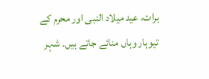برات، عید میلاد النبی اور محرم کے تیوہار وہاں منائے جاتے ہیں۔ شہر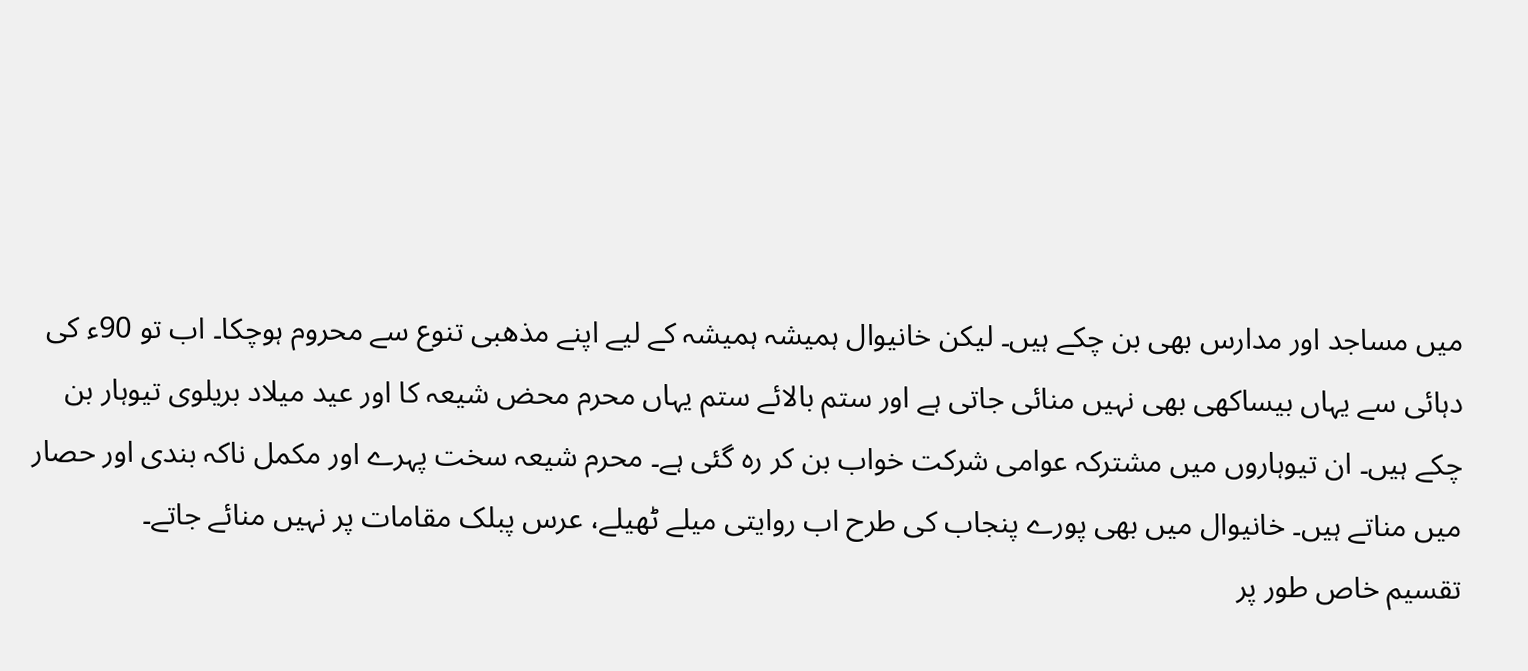میں مساجد اور مدارس بھی بن چکے ہیں۔ لیکن خانیوال ہمیشہ ہمیشہ کے لیے اپنے مذھبی تنوع سے محروم ہوچکا۔ اب تو 90ء کی دہائی سے یہاں بیساکھی بھی نہیں منائی جاتی ہے اور ستم بالائے ستم یہاں محرم محض شیعہ کا اور عید میلاد بریلوی تیوہار بن چکے ہیں۔ ان تیوہاروں میں مشترکہ عوامی شرکت خواب بن کر رہ گئی ہے۔ محرم شیعہ سخت پہرے اور مکمل ناکہ بندی اور حصار میں مناتے ہیں۔ خانیوال میں بھی پورے پنجاب کی طرح اب روایتی میلے ٹھیلے، عرس پبلک مقامات پر نہیں منائے جاتے۔
تقسیم خاص طور پر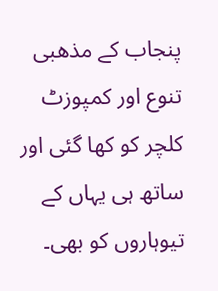پنجاب کے مذھبی تنوع اور کمپوزٹ کلچر کو کھا گئی اور ساتھ ہی یہاں کے تیوہاروں کو بھی۔